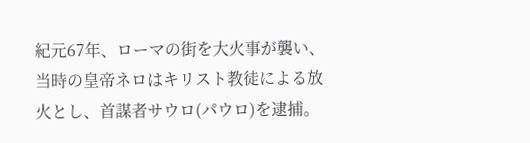紀元67年、ローマの街を大火事が襲い、当時の皇帝ネロはキリスト教徒による放火とし、首謀者サウロ(パウロ)を逮捕。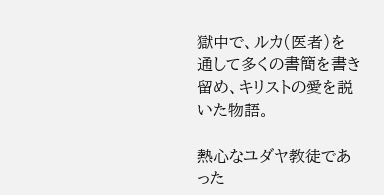獄中で、ルカ(医者)を通して多くの書簡を書き留め、キリストの愛を説いた物語。

熱心なユダヤ教徒であった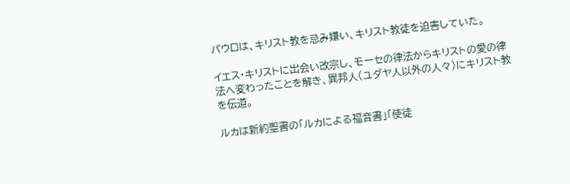パウロは、キリスト教を忌み嫌い、キリスト教徒を迫害していた。

イエス・キリストに出会い改宗し、モーセの律法からキリストの愛の律法へ変わったことを解き、異邦人(ユダヤ人以外の人々)にキリスト教を伝道。

ルカは新約聖書の「ルカによる福音書」「使徒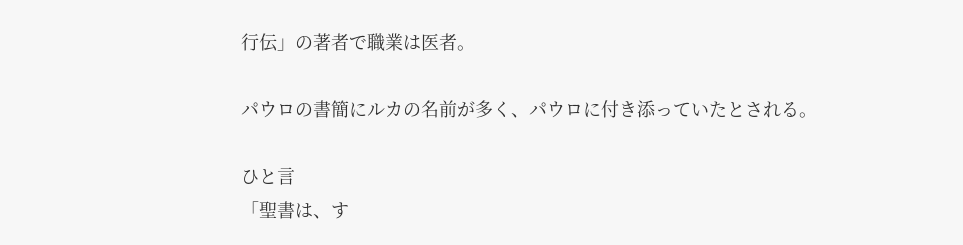行伝」の著者で職業は医者。

パウロの書簡にルカの名前が多く、パウロに付き添っていたとされる。

ひと言
「聖書は、す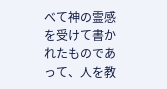べて神の霊感を受けて書かれたものであって、人を教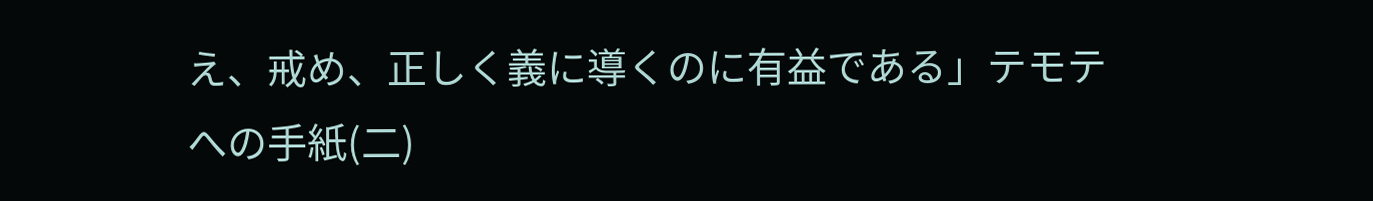え、戒め、正しく義に導くのに有益である」テモテへの手紙(二)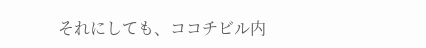それにしても、ココチビル内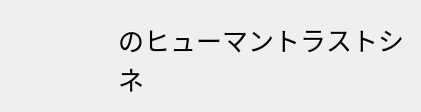のヒューマントラストシネ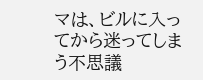マは、ビルに入ってから迷ってしまう不思議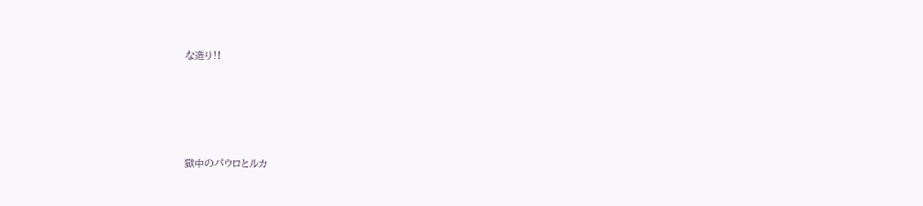な造り‼





獄中のパウロとルカ